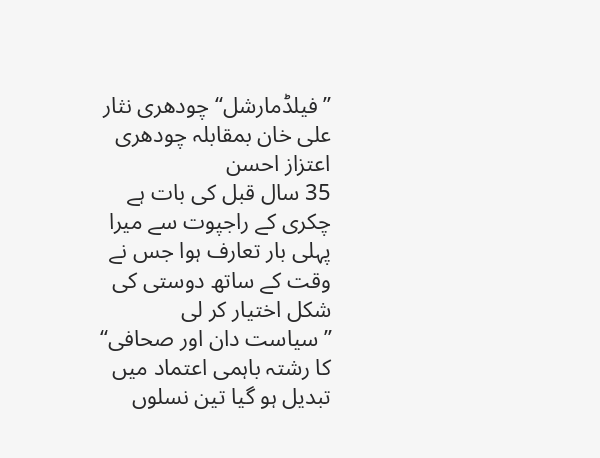’’فیلڈمارشل‘‘ چودھری نثار علی خان بمقابلہ چودھری اعتزاز احسن
35 سال قبل کی بات ہے چکری کے راجپوت سے میرا پہلی بار تعارف ہوا جس نے وقت کے ساتھ دوستی کی شکل اختیار کر لی ’’سیاست دان اور صحافی‘‘ کا رشتہ باہمی اعتماد میں تبدیل ہو گیا تین نسلوں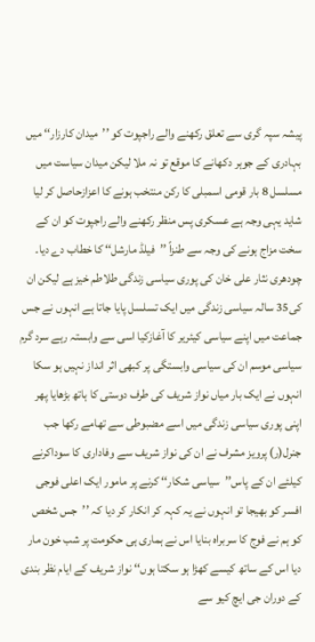پیشہ سپہ گری سے تعلق رکھنے والے راجپوت کو ’’میدان کارزار‘‘ میں بہادری کے جوہر دکھانے کا موقع تو نہ ملا لیکن میدان سیاست میں مسلسل 8 بار قومی اسمبلی کا رکن منتخب ہونے کا اعزازحاصل کر لیا شاید یہی وجہ ہے عسکری پس منظر رکھنے والے راجپوت کو ان کے سخت مزاج ہونے کی وجہ سے طنزاً ’’فیلڈ مارشل‘‘ کا خطاب دے دیا۔ چودھری نثار علی خان کی پوری سیاسی زندگی طلاطم خیز ہے لیکن ان کی35 سالہ سیاسی زندگی میں ایک تسلسل پایا جاتا ہے انہوں نے جس جماعت میں اپنے سیاسی کیئریر کا آغازکیا اسی سے وابستہ رہے سرد گرم سیاسی موسم ان کی سیاسی وابستگی پر کبھی اثر انداز نہیں ہو سکا انہوں نے ایک بار میاں نواز شریف کی طرف دوستی کا ہاتھ بڑھایا پھر اپنی پوری سیاسی زندگی میں اسے مضبوطی سے تھامے رکھا جب جنرل(ر) پرویز مشرف نے ان کی نواز شریف سے وفاداری کا سوداکرنے کیلئے ان کے پاس’’سیاسی شکار‘‘ کرنے پر مامور ایک اعلی فوجی افسر کو بھیجا تو انہوں نے یہ کہہ کر انکار کر دیا کہ ’’جس شخص کو ہم نے فوج کا سربراہ بنایا اس نے ہماری ہی حکومت پر شب خون مار دیا اس کے ساتھ کیسے کھڑا ہو سکتا ہوں‘‘ نواز شریف کے ایام نظر بندی کے دوران جی ایچ کیو سے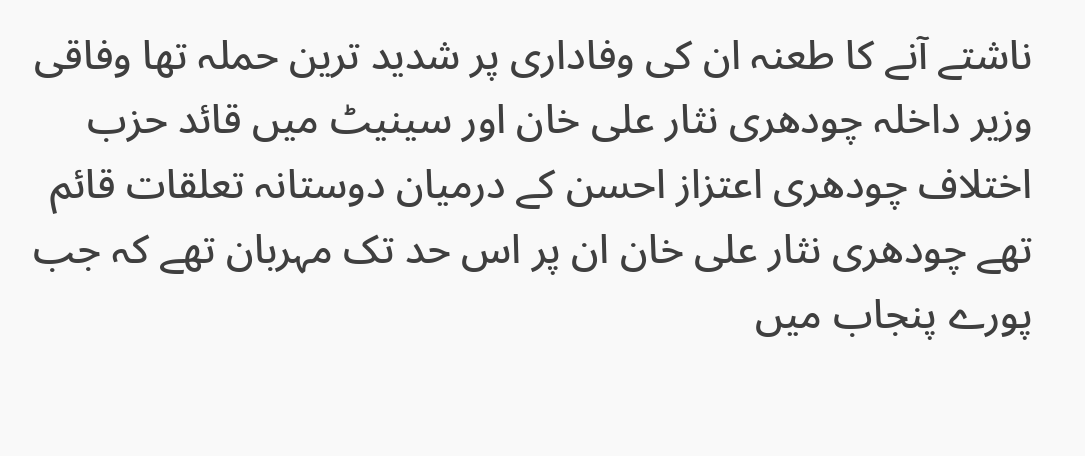ناشتے آنے کا طعنہ ان کی وفاداری پر شدید ترین حملہ تھا وفاقی وزیر داخلہ چودھری نثار علی خان اور سینیٹ میں قائد حزب اختلاف چودھری اعتزاز احسن کے درمیان دوستانہ تعلقات قائم تھے چودھری نثار علی خان ان پر اس حد تک مہربان تھے کہ جب پورے پنجاب میں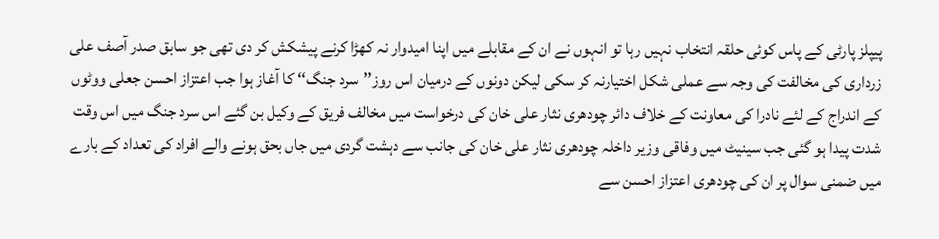پیپلز پارٹی کے پاس کوئی حلقہ انتخاب نہیں رہا تو انہوں نے ان کے مقابلے میں اپنا امیدوار نہ کھڑا کرنے پیشکش کر دی تھی جو سابق صدر آصف علی زرداری کی مخالفت کی وجہ سے عملی شکل اختیارنہ کر سکی لیکن دونوں کے درمیان اس روز’’سرد جنگ‘‘ کا آغاز ہوا جب اعتزاز احسن جعلی ووٹوں کے اندراج کے لئے نادرا کی معاونت کے خلاف دائر چودھری نثار علی خان کی درخواست میں مخالف فریق کے وکیل بن گئے اس سرد جنگ میں اس وقت شدت پیدا ہو گئی جب سینیٹ میں وفاقی وزیر داخلہ چودھری نثار علی خان کی جانب سے دہشت گردی میں جاں بحق ہونے والے افراد کی تعداد کے بارے میں ضمنی سوال پر ان کی چودھری اعتزاز احسن سے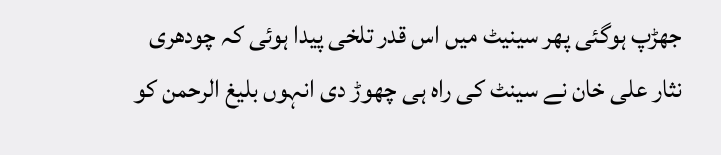جھڑپ ہوگئی پھر سینیٹ میں اس قدر تلخی پیدا ہوئی کہ چودھری نثار علی خان نے سینٹ کی راہ ہی چھوڑ دی انہوں بلیغ الرحمن کو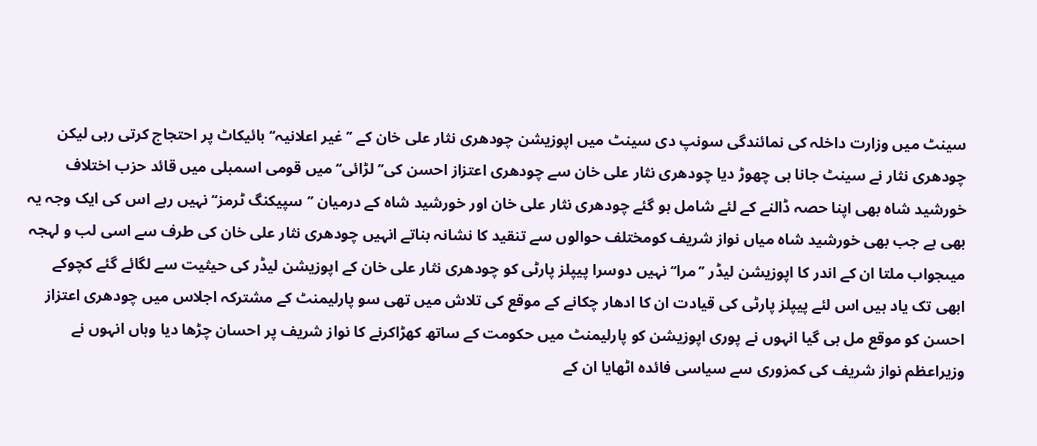سینٹ میں وزارت داخلہ کی نمائندگی سونپ دی سینٹ میں اپوزیشن چودھری نثار علی خان کے ’’غیر اعلانیہ‘‘ بائیکاٹ پر احتجاج کرتی رہی لیکن چودھری نثار نے سینٹ جانا ہی چھوڑ دیا چودھری نثار علی خان سے چودھری اعتزاز احسن کی’’ لڑائی‘‘ میں قومی اسمبلی میں قائد حزب اختلاف خورشید شاہ بھی اپنا حصہ ڈالنے کے لئے شامل ہو گئے چودھری نثار علی خان اور خورشید شاہ کے درمیان ’’سپیکنگ ٹرمز‘‘ نہیں رہے اس کی ایک وجہ یہ بھی ہے جب بھی خورشید شاہ میاں نواز شریف کومختلف حوالوں سے تنقید کا نشانہ بناتے انہیں چودھری نثار علی خان کی طرف سے اسی لب و لہجہ میںجواب ملتا ان کے اندر کا اپوزیشن لیڈر ’’مرا‘‘ نہیں دوسرا پیپلز پارٹی کو چودھری نثار علی خان کے اپوزیشن لیڈر کی حیثیت سے لگائے گئے کچوکے ابھی تک یاد ہیں اس لئے پیپلز پارٹی کی قیادت ان کا ادھار چکانے کے موقع کی تلاش میں تھی سو پارلیمنٹ کے مشترکہ اجلاس میں چودھری اعتزاز احسن کو موقع مل ہی گیا انہوں نے پوری اپوزیشن کو پارلیمنٹ میں حکومت کے ساتھ کھڑاکرنے کا نواز شریف پر احسان چڑھا دیا وہاں انہوں نے وزیراعظم نواز شریف کی کمزوری سے سیاسی فائدہ اٹھایا ان کے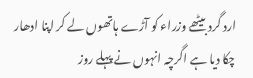ارد گرد بیٹھے وزراء کو آڑے ہاتھوں لے کر اپنا ادھار چکا دیا ہے اگرچہ انہوں نے پہلے روز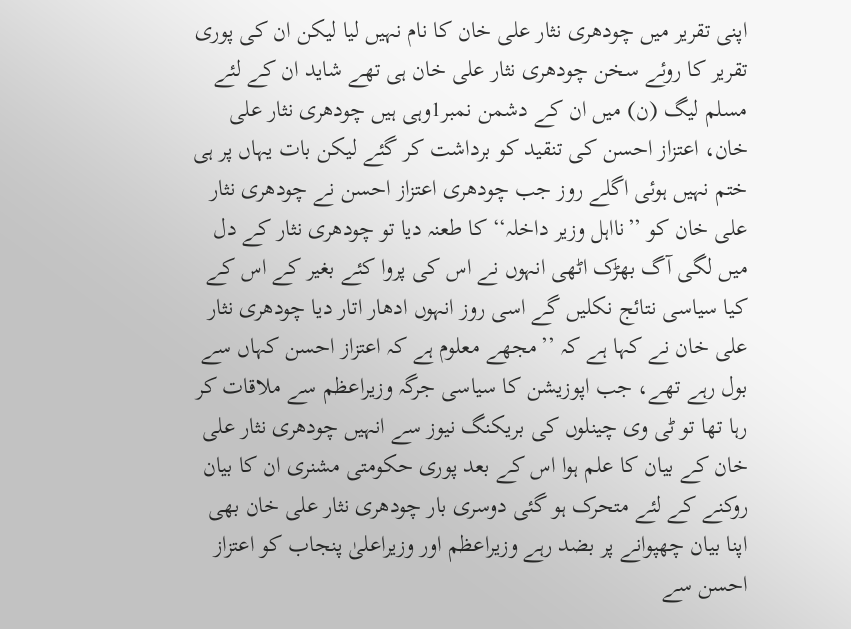اپنی تقریر میں چودھری نثار علی خان کا نام نہیں لیا لیکن ان کی پوری تقریر کا روئے سخن چودھری نثار علی خان ہی تھے شاید ان کے لئے مسلم لیگ (ن) میں ان کے دشمن نمبر1وہی ہیں چودھری نثار علی خان، اعتزاز احسن کی تنقید کو برداشت کر گئے لیکن بات یہاں پر ہی ختم نہیں ہوئی اگلے روز جب چودھری اعتزاز احسن نے چودھری نثار علی خان کو ’’نااہل وزیر داخلہ‘‘ کا طعنہ دیا تو چودھری نثار کے دل میں لگی آگ بھڑک اٹھی انہوں نے اس کی پروا کئے بغیر کے اس کے کیا سیاسی نتائج نکلیں گے اسی روز انہوں ادھار اتار دیا چودھری نثار علی خان نے کہا ہے کہ ’’مجھے معلوم ہے کہ اعتزاز احسن کہاں سے بول رہے تھے، جب اپوزیشن کا سیاسی جرگہ وزیراعظم سے ملاقات کر رہا تھا تو ٹی وی چینلوں کی بریکنگ نیوز سے انہیں چودھری نثار علی خان کے بیان کا علم ہوا اس کے بعد پوری حکومتی مشنری ان کا بیان روکنے کے لئے متحرک ہو گئی دوسری بار چودھری نثار علی خان بھی اپنا بیان چھپوانے پر بضد رہے وزیراعظم اور وزیراعلیٰ پنجاب کو اعتزاز احسن سے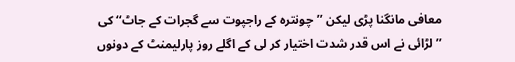معافی مانگنا پڑی لیکن ’’چونترہ کے راجپوت سے گجرات کے جاٹ‘‘ کی ’’لڑائی نے اس قدر شدت اختیار کر لی کے اگلے روز پارلیمنٹ کے دونوں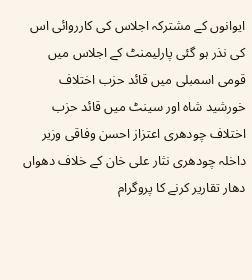ایوانوں کے مشترکہ اجلاس کی کارروائی اس کی نذر ہو گئی پارلیمنٹ کے اجلاس میں قومی اسمبلی میں قائد حزب اختلاف خورشید شاہ اور سینٹ میں قائد حزب اختلاف چودھری اعتزاز احسن وفاقی وزیر داخلہ چودھری نثار علی خان کے خلاف دھواں دھار تقاریر کرنے کا پروگرام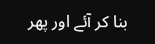بنا کر آئے اور پھر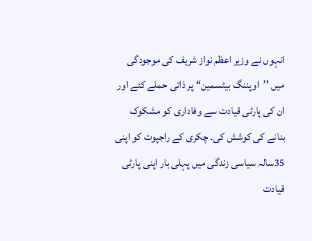انہوں نے وزیر اعظم نواز شریف کی موجودگی میں ’’اوپننگ بیٹسمین‘‘ پر ذاتی حملے کئے اور ان کی پارٹی قیادت سے وفاداری کو مشکوک بنانے کی کوشش کی۔ چکری کے راجپوت کو اپنی 35سالہ سیاسی زندگی میں پہلی بار اپنی پارٹی قیادت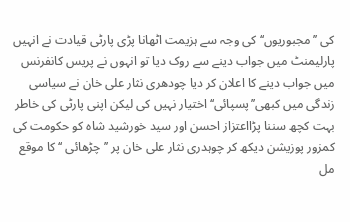کی ’’مجبوریوں‘‘ کی وجہ سے ہزیمت اٹھانا پڑی پارٹی قیادت نے انہیں پارلیمنٹ میں جواب دینے سے روک دیا تو انہوں نے پریس کانفرنس میں جواب دینے کا اعلان کر دیا چودھری نثار علی خان نے سیاسی زندگی میں کبھی’’پسپائی‘‘ اختیار نہیں کی لیکن اپنی پارٹی کی خاطر بہت کچھ سننا پڑااعتزاز احسن اور سید خورشید شاہ کو حکومت کی کمزور پوزیشن دیکھ کر چوہدری نثار علی خان پر ’’چڑھائی ‘‘ کا موقع مل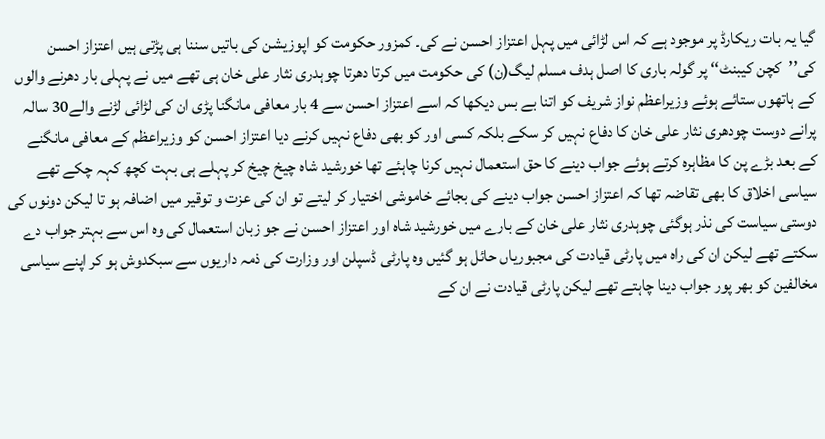گیا یہ بات ریکارڈ پر موجود ہے کہ اس لڑائی میں پہل اعتزاز احسن نے کی۔ کمزور حکومت کو اپوزیشن کی باتیں سننا ہی پڑتی ہیں اعتزاز احسن کی’’کچن کیبنٹ‘‘ پر گولہ باری کا اصل ہدف مسلم لیگ(ن) کی حکومت میں کرتا دھرتا چوہدری نثار علی خان ہی تھے میں نے پہلی بار دھرنے والوں کے ہاتھوں ستائے ہوئے وزیراعظم نواز شریف کو اتنا بے بس دیکھا کہ اسے اعتزاز احسن سے 4 بار معافی مانگنا پڑی ان کی لڑائی لڑنے والے30 سالہ پرانے دوست چودھری نثار علی خان کا دفاع نہیں کر سکے بلکہ کسی اور کو بھی دفاع نہیں کرنے دیا اعتزاز احسن کو وزیراعظم کے معافی مانگنے کے بعد بڑے پن کا مظاہرہ کرتے ہوئے جواب دینے کا حق استعمال نہیں کرنا چاہئے تھا خورشید شاہ چیخ چیخ کر پہلے ہی بہت کچھ کہہ چکے تھے سیاسی اخلاق کا بھی تقاضہ تھا کہ اعتزاز احسن جواب دینے کی بجائے خاموشی اختیار کر لیتے تو ان کی عزت و توقیر میں اضافہ ہو تا لیکن دونوں کی دوستی سیاست کی نذر ہوگئی چوہدری نثار علی خان کے بارے میں خورشید شاہ اور اعتزاز احسن نے جو زبان استعمال کی وہ اس سے بہتر جواب دے سکتے تھے لیکن ان کی راہ میں پارٹی قیادت کی مجبوریاں حائل ہو گئیں وہ پارٹی ڈسپلن اور وزارت کی ذمہ داریوں سے سبکدوش ہو کر اپنے سیاسی مخالفین کو بھر پور جواب دینا چاہتے تھے لیکن پارٹی قیادت نے ان کے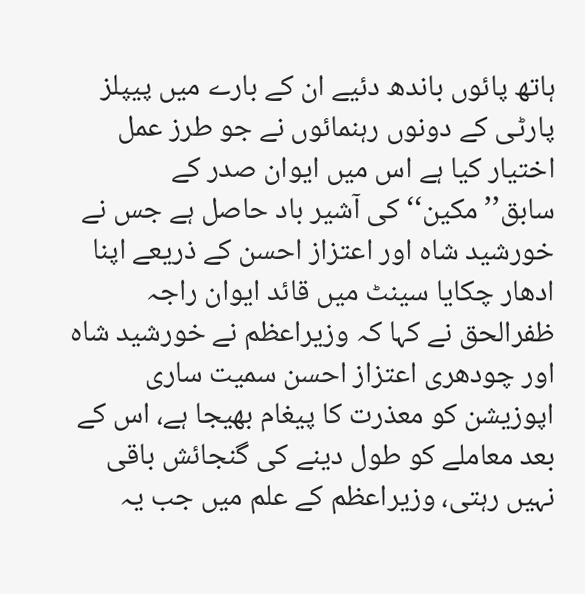ہاتھ پائوں باندھ دئیے ان کے بارے میں پیپلز پارٹی کے دونوں رہنمائوں نے جو طرز عمل اختیار کیا ہے اس میں ایوان صدر کے سابق’’مکین‘‘ کی آشیر باد حاصل ہے جس نے خورشید شاہ اور اعتزاز احسن کے ذریعے اپنا ادھار چکایا سینٹ میں قائد ایوان راجہ ظفرالحق نے کہا کہ وزیراعظم نے خورشید شاہ اور چودھری اعتزاز احسن سمیت ساری اپوزیشن کو معذرت کا پیغام بھیجا ہے، اس کے بعد معاملے کو طول دینے کی گنجائش باقی نہیں رہتی، وزیراعظم کے علم میں جب یہ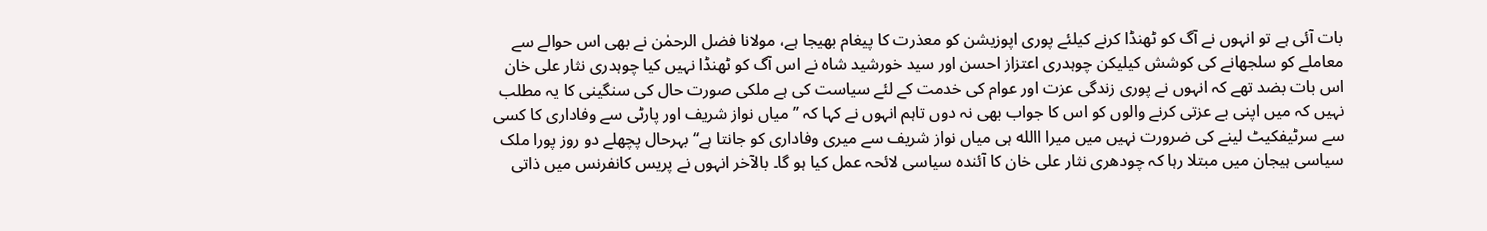بات آئی ہے تو انہوں نے آگ کو ٹھنڈا کرنے کیلئے پوری اپوزیشن کو معذرت کا پیغام بھیجا ہے، مولانا فضل الرحمٰن نے بھی اس حوالے سے معاملے کو سلجھانے کی کوشش کیلیکن چوہدری اعتزاز احسن اور سید خورشید شاہ نے اس آگ کو ٹھنڈا نہیں کیا چوہدری نثار علی خان اس بات بضد تھے کہ انہوں نے پوری زندگی عزت اور عوام کی خدمت کے لئے سیاست کی ہے ملکی صورت حال کی سنگینی کا یہ مطلب نہیں کہ میں اپنی بے عزتی کرنے والوں کو اس کا جواب بھی نہ دوں تاہم انہوں نے کہا کہ ’’میاں نواز شریف اور پارٹی سے وفاداری کا کسی سے سرٹیفکیٹ لینے کی ضرورت نہیں میں میرا االله ہی میاں نواز شریف سے میری وفاداری کو جانتا ہے‘‘ بہرحال پچھلے دو روز پورا ملک سیاسی ہیجان میں مبتلا رہا کہ چودھری نثار علی خان کا آئندہ سیاسی لائحہ عمل کیا ہو گا۔ بالآخر انہوں نے پریس کانفرنس میں ذاتی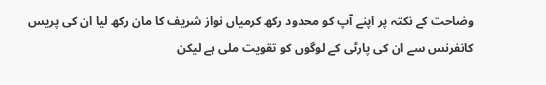وضاحت کے نکتہ پر اپنے آپ کو محدود رکھ کرمیاں نواز شریف کا مان رکھ لیا ان کی پریس کانفرنس سے ان کی پارٹی کے لوگوں کو تقویت ملی ہے لیکن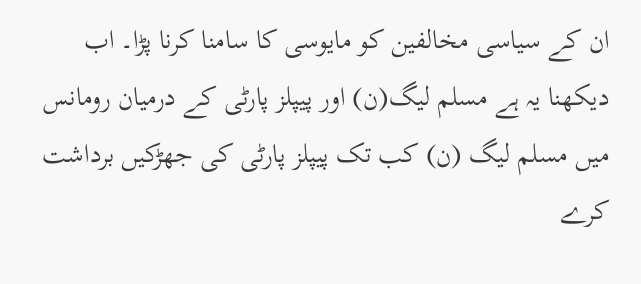ان کے سیاسی مخالفین کو مایوسی کا سامنا کرنا پڑا۔ اب دیکھنا یہ ہے مسلم لیگ(ن) اور پیپلز پارٹی کے درمیان رومانس میں مسلم لیگ (ن) کب تک پیپلز پارٹی کی جھڑکیں برداشت کرے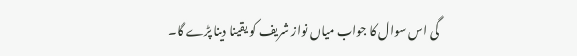گی اس سوال کا جواب میاں نواز شریف کو یقینا دینا پڑے گا۔